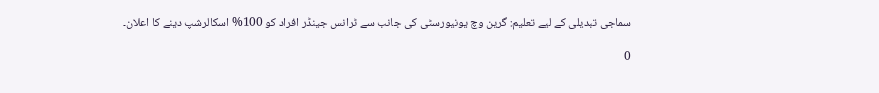سماجی تبدیلی کے لیے تعلیم: گرین وچ یونیورسٹی کی جانب سے ٹرانس جینڈر افراد کو 100% اسکالرشپ دینے کا اعلان۔

0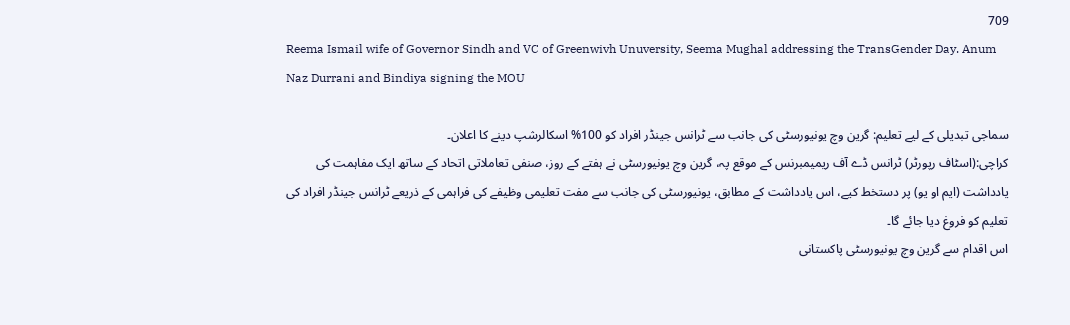709
Reema Ismail wife of Governor Sindh and VC of Greenwivh Unuversity, Seema Mughal addressing the TransGender Day. Anum Naz Durrani and Bindiya signing the MOU

سماجی تبدیلی کے لیے تعلیم: گرین وچ یونیورسٹی کی جانب سے ٹرانس جینڈر افراد کو 100% اسکالرشپ دینے کا اعلان۔
کراچی:(اسٹاف رپورٹر) ٹرانس ڈے آف ریمیمبرنس کے موقع پہ، گرین وچ یونیورسٹی نے ہفتے کے روز، صنفی تعاملاتی اتحاد کے ساتھ ایک مفاہمت کی یادداشت (ایم او یو) پر دستخط کیے، اس یادداشت کے مطابق، یونیورسٹی کی جانب سے مفت تعلیمی وظیفے کی فراہمی کے ذریعے ٹرانس جینڈر افراد کی تعلیم کو فروغ دیا جائے گا۔
اس اقدام سے گرین وچ یونیورسٹی پاکستانی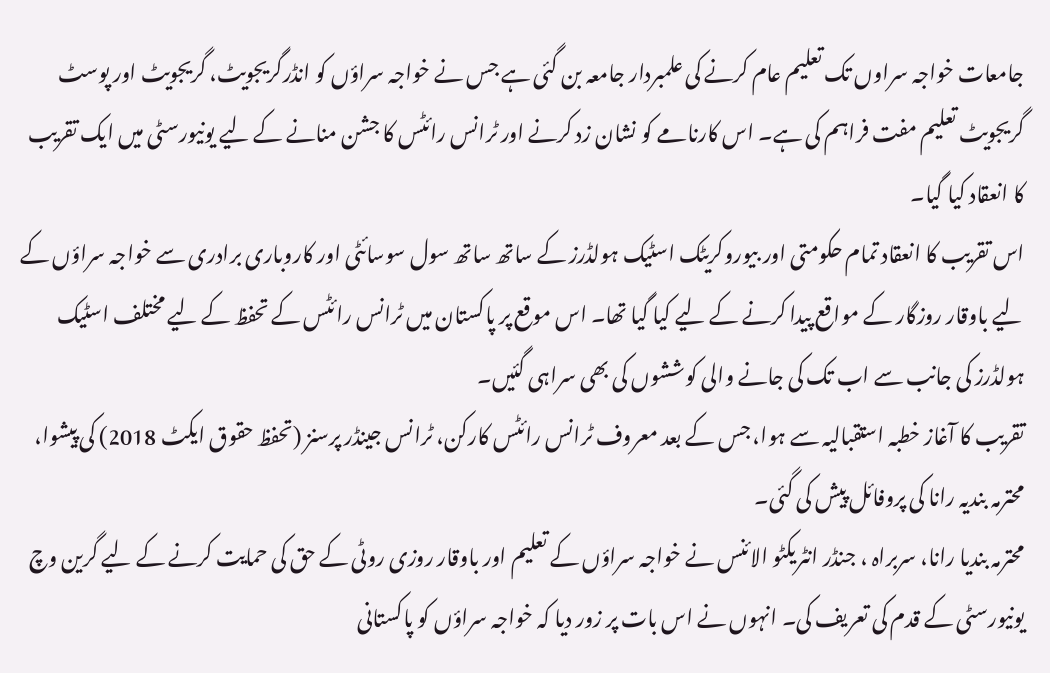جامعات خواجہ سراوں تک تعلیم عام کرنے کی علمبردار جامعہ بن گئی ہے جس نے خواجہ سراؤں کو انڈرگریجویٹ، گریجویٹ اور پوسٹ گریجویٹ تعلیم مفت فراہم کی ہے۔ اس کارنامے کو نشان زد کرنے اور ٹرانس رائٹس کا جشن منانے کے لیے یونیورسٹی میں ایک تقریب کا انعقاد کیا گیا۔
اس تقریب کا انعقاد تمام حکومتی اور بیوروکریٹک اسٹیک ہولڈرز کے ساتھ ساتھ سول سوسائٹی اور کاروباری برادری سے خواجہ سراؤں کے لیے باوقار روزگار کے مواقع پیدا کرنے کے لیے کیا گیا تھا۔ اس موقع پر پاکستان میں ٹرانس رائٹس کے تحفظ کے لیے مختلف اسٹیک ہولڈرز کی جانب سے اب تک کی جانے والی کوششوں کی بھی سراہی گئیں۔
تقریب کا آغاز خطبہ استقبالیہ سے ہوا، جس کے بعد معروف ٹرانس رائٹس کارکن، ٹرانس جینڈر پرسنز (تحفظ حقوق ایکٹ 2018) کی پیشوا، محترمہ بندیہ رانا کی پروفائل پیش کی گئی۔
محترمہ بندیا رانا، سربراہ ، جنڈر انٹریکٹو الائنس نے خواجہ سراؤں کے تعلیم اور باوقار روزی روٹی کے حق کی حمایت کرنے کے لیے گرین وچ یونیورسٹی کے قدم کی تعریف کی۔ انہوں نے اس بات پر زور دیا کہ خواجہ سراؤں کو پاکستانی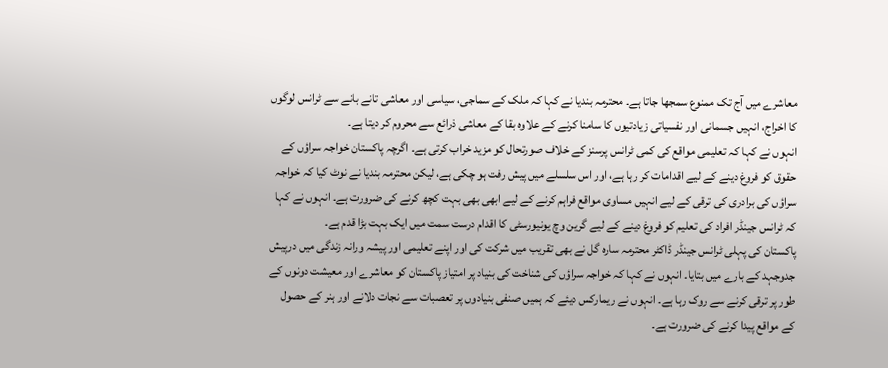معاشرے میں آج تک ممنوع سمجھا جاتا ہے۔ محترمہ بندیا نے کہا کہ ملک کے سماجی، سیاسی اور معاشی تانے بانے سے ٹرانس لوگوں کا اخراج، انہیں جسمانی اور نفسیاتی زیادتیوں کا سامنا کرنے کے علاوہ بقا کے معاشی ذرائع سے محروم کر دیتا ہے۔
انہوں نے کہا کہ تعلیمی مواقع کی کمی ٹرانس پرسنز کے خلاف صورتحال کو مزید خراب کرتی ہے۔ اگرچہ پاکستان خواجہ سراؤں کے حقوق کو فروغ دینے کے لیے اقدامات کر رہا ہے، اور اس سلسلے میں پیش رفت ہو چکی ہے، لیکن محترمہ بندیا نے نوٹ کیا کہ خواجہ سراؤں کی برادری کی ترقی کے لیے انہیں مساوی مواقع فراہم کرنے کے لیے ابھی بھی بہت کچھ کرنے کی ضرورت ہے۔ انہوں نے کہا کہ ٹرانس جینڈر افراد کی تعلیم کو فروغ دینے کے لیے گرین وچ یونیورسٹی کا اقدام درست سمت میں ایک بہت بڑا قدم ہے۔
پاکستان کی پہلی ٹرانس جینڈر ڈاکٹر محترمہ سارہ گل نے بھی تقریب میں شرکت کی اور اپنے تعلیمی اور پیشہ ورانہ زندگی میں درپیش جدوجہد کے بارے میں بتایا۔ انہوں نے کہا کہ خواجہ سراؤں کی شناخت کی بنیاد پر امتیاز پاکستان کو معاشرے اور معیشت دونوں کے طور پر ترقی کرنے سے روک رہا ہے۔ انہوں نے ریمارکس دیئے کہ ہمیں صنفی بنیادوں پر تعصبات سے نجات دلانے اور ہنر کے حصول کے مواقع پیدا کرنے کی ضرورت ہے۔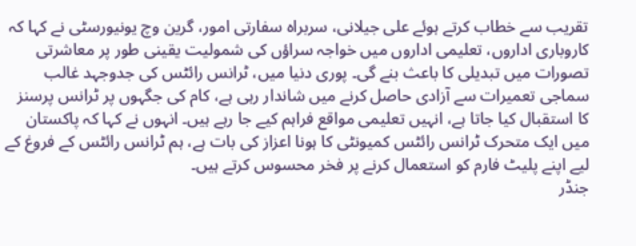تقریب سے خطاب کرتے ہوئے علی جیلانی، سربراہ سفارتی امور، گرین وچ یونیورسٹی نے کہا کہ کاروباری اداروں، تعلیمی اداروں میں خواجہ سراؤں کی شمولیت یقینی طور پر معاشرتی تصورات میں تبدیلی کا باعث بنے گی۔ پوری دنیا میں، ٹرانس رائٹس کی جدوجہد غالب سماجی تعمیرات سے آزادی حاصل کرنے میں شاندار رہی ہے، کام کی جگہوں پر ٹرانس پرسنز کا استقبال کیا جاتا ہے، انہیں تعلیمی مواقع فراہم کیے جا رہے ہیں۔ انہوں نے کہا کہ پاکستان میں ایک متحرک ٹرانس رائٹس کمیونٹی کا ہونا اعزاز کی بات ہے، ہم ٹرانس رائٹس کے فروغ کے لیے اپنے پلیٹ فارم کو استعمال کرنے پر فخر محسوس کرتے ہیں۔
جنڈر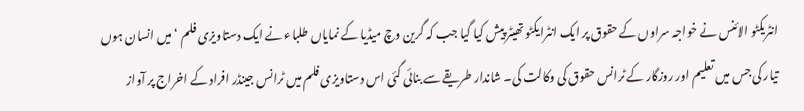انٹریکٹو الائنس نے خواجہ سراوں کے حقوق پر ایک انٹرایکٹو تھیٹر پیش کیا گیا جب کہ گرین وچ میڈیا کے نمایاں طلباء نے ایک دستاویزی فلم ‘میں انسان ہوں تیار کی جس میں تعلیم اور روزگار کے ٹرانس حقوق کی وکالت کی۔ شاندار طریقے سے بنائی گئی اس دستاویزی فلم میں ٹرانس جینڈر افراد کے اخراج پر آواز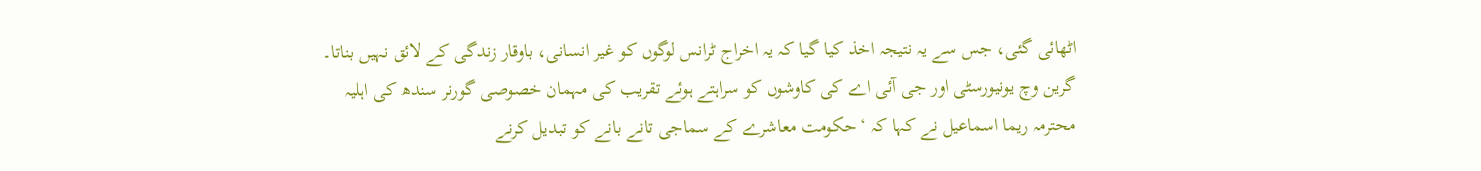اٹھائی گئی، جس سے یہ نتیجہ اخذ کیا گیا کہ یہ اخراج ٹرانس لوگوں کو غیر انسانی، باوقار زندگی کے لائق نہیں بناتا۔
گرین وچ یونیورسٹی اور جی آئی اے کی کاوشوں کو سراہتے ہوئے تقریب کی مہمان خصوصی گورنر سندھ کی اہلیہ محترمہ ریما اسماعیل نے کہا کہ ‘حکومت معاشرے کے سماجی تانے بانے کو تبدیل کرنے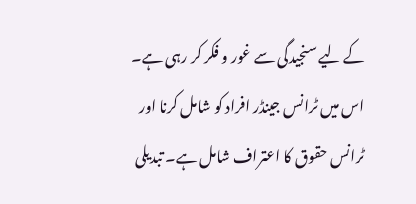کے لیے سنجیدگی سے غور و فکر کر رہی ہے۔ اس میں ٹرانس جینڈر افراد کو شامل کرنا اور ٹرانس حقوق کا اعتراف شامل ہے۔ تبدیلی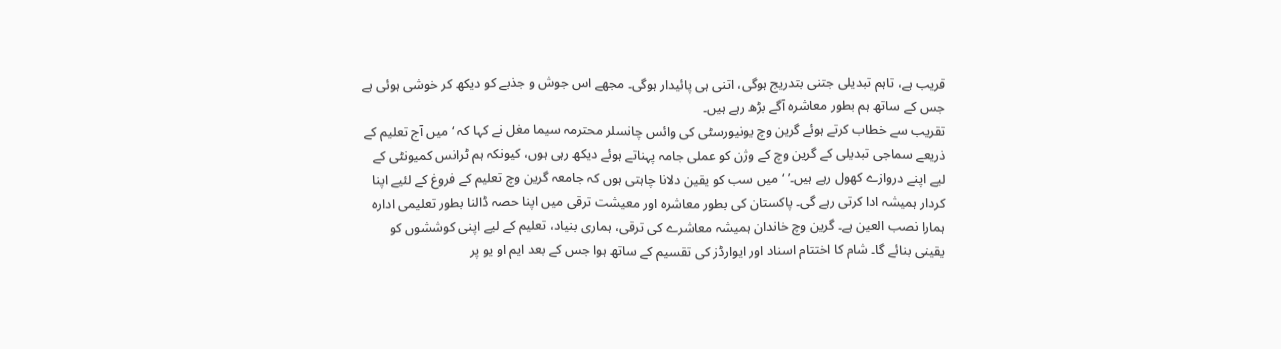قریب ہے، تاہم تبدیلی جتنی بتدریج ہوگی، اتنی ہی پائیدار ہوگی۔ مجھے اس جوش و جذبے کو دیکھ کر خوشی ہوئی ہے جس کے ساتھ ہم بطور معاشرہ آگے بڑھ رہے ہیں۔
تقریب سے خطاب کرتے ہوئے گرین وچ یونیورسٹی کی وائس چانسلر محترمہ سیما مغل نے کہا کہ ‘میں آج تعلیم کے ذریعے سماجی تبدیلی کے گرین وچ کے وژن کو عملی جامہ پہناتے ہوئے دیکھ رہی ہوں، کیونکہ ہم ٹرانس کمیونٹی کے لیے اپنے دروازے کھول رہے ہیں۔’ ‘میں سب کو یقین دلانا چاہتی ہوں کہ جامعہ گرین وچ تعلیم کے فروغ کے لئیے اپنا کردار ہمیشہ ادا کرتی رہے گی۔ پاکستان کی بطور معاشرہ اور معیشت ترقی میں اپنا حصہ ڈالنا بطور تعلیمی ادارہ ہمارا نصب العین ہے۔ گرین وچ خاندان ہمیشہ معاشرے کی ترقی، ہماری بنیاد، تعلیم کے لیے اپنی کوششوں کو یقینی بنائے گا۔ شام کا اختتام اسناد اور ایوارڈز کی تقسیم کے ساتھ ہوا جس کے بعد ایم او یو پر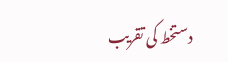دستخط کی تقریب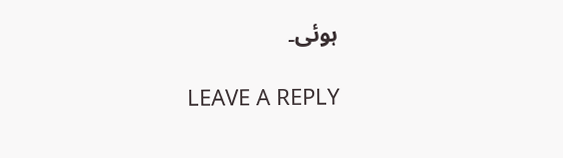ہوئی۔

LEAVE A REPLY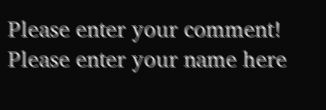Please enter your comment!
Please enter your name here